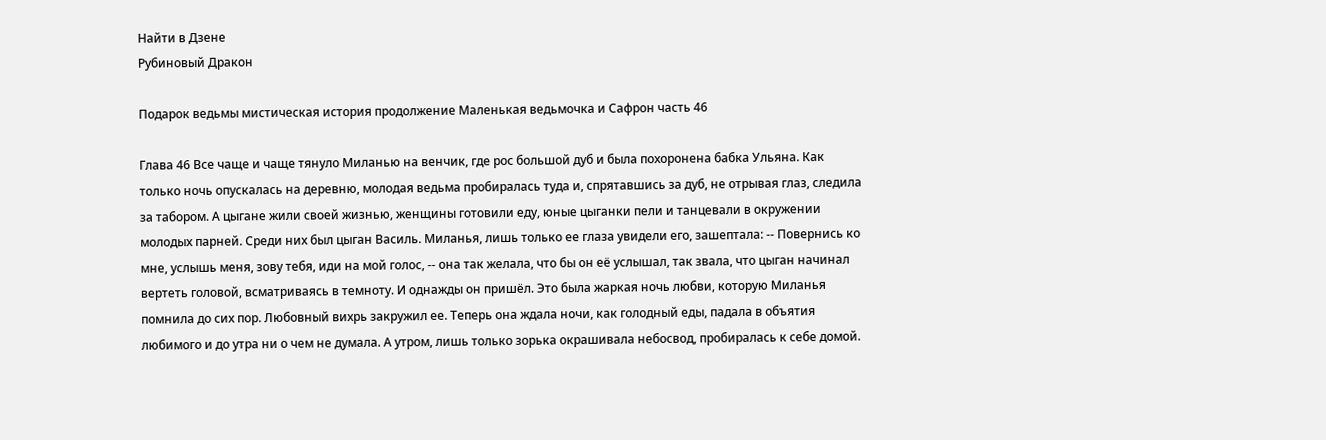Найти в Дзене
Рубиновый Дракон

Подарок ведьмы мистическая история продолжение Маленькая ведьмочка и Сафрон часть 46

Глава 46 Все чаще и чаще тянуло Миланью на венчик, где рос большой дуб и была похоронена бабка Ульяна. Как только ночь опускалась на деревню, молодая ведьма пробиралась туда и, спрятавшись за дуб, не отрывая глаз, следила за табором. А цыгане жили своей жизнью, женщины готовили еду, юные цыганки пели и танцевали в окружении молодых парней. Среди них был цыган Василь. Миланья, лишь только ее глаза увидели его, зашептала: -- Повернись ко мне, услышь меня, зову тебя, иди на мой голос, -- она так желала, что бы он её услышал, так звала, что цыган начинал вертеть головой, всматриваясь в темноту. И однажды он пришёл. Это была жаркая ночь любви, которую Миланья помнила до сих пор. Любовный вихрь закружил ее. Теперь она ждала ночи, как голодный еды, падала в объятия любимого и до утра ни о чем не думала. А утром, лишь только зорька окрашивала небосвод, пробиралась к себе домой.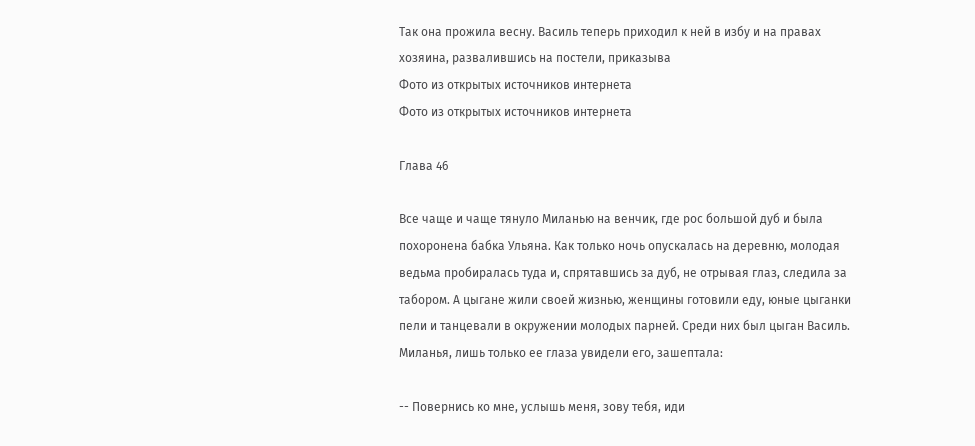Так она прожила весну. Василь теперь приходил к ней в избу и на правах хозяина, развалившись на постели, приказыва
Фото из открытых источников интернета
Фото из открытых источников интернета

Глава 46

Все чаще и чаще тянуло Миланью на венчик, где рос большой дуб и была похоронена бабка Ульяна. Как только ночь опускалась на деревню, молодая ведьма пробиралась туда и, спрятавшись за дуб, не отрывая глаз, следила за табором. А цыгане жили своей жизнью, женщины готовили еду, юные цыганки пели и танцевали в окружении молодых парней. Среди них был цыган Василь. Миланья, лишь только ее глаза увидели его, зашептала:

-- Повернись ко мне, услышь меня, зову тебя, иди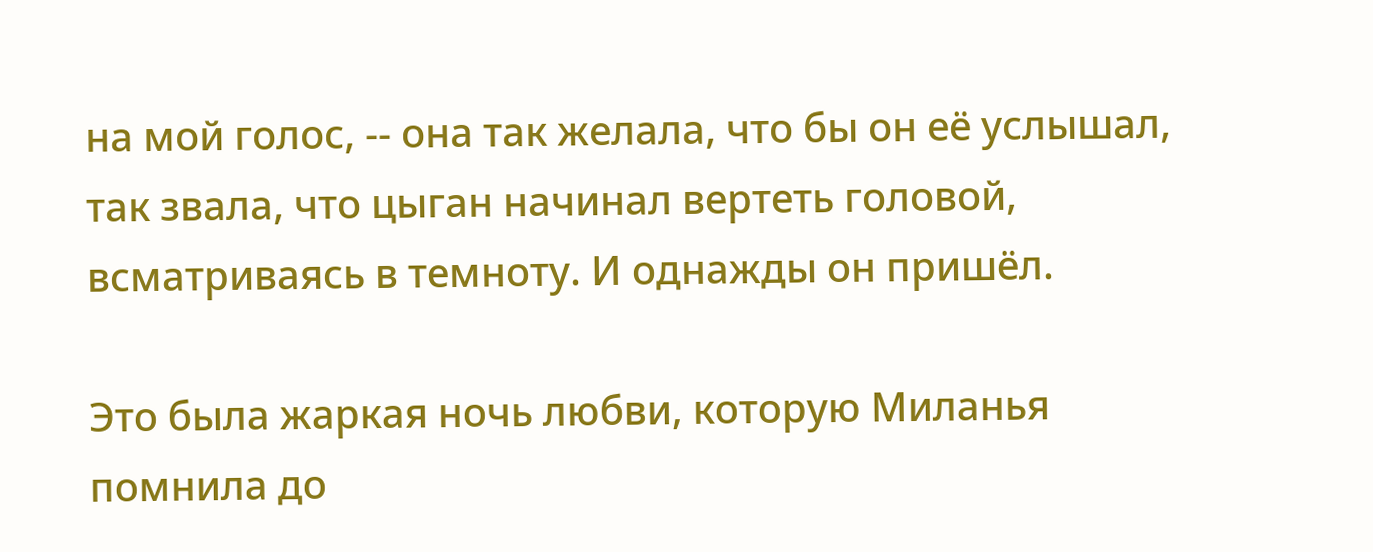на мой голос, -- она так желала, что бы он её услышал, так звала, что цыган начинал вертеть головой, всматриваясь в темноту. И однажды он пришёл.

Это была жаркая ночь любви, которую Миланья помнила до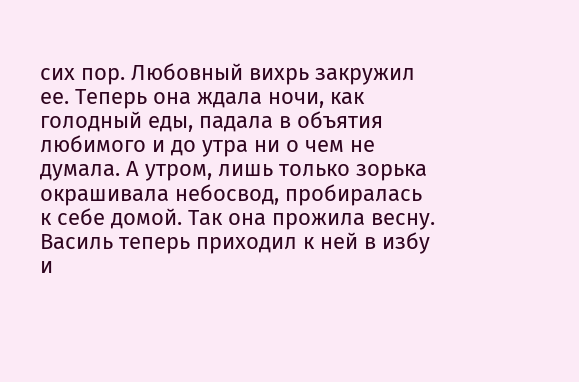сих пор. Любовный вихрь закружил ее. Теперь она ждала ночи, как голодный еды, падала в объятия любимого и до утра ни о чем не думала. А утром, лишь только зорька окрашивала небосвод, пробиралась к себе домой. Так она прожила весну. Василь теперь приходил к ней в избу и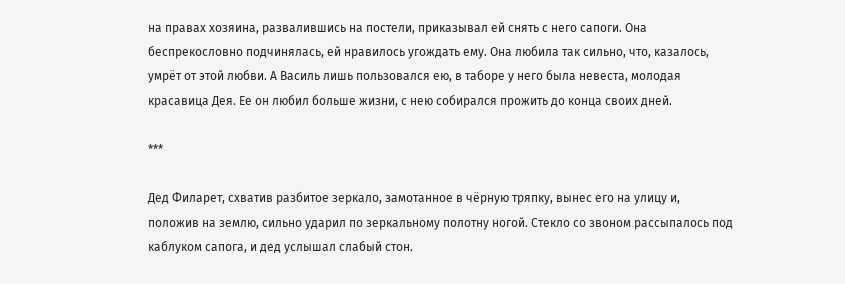на правах хозяина, развалившись на постели, приказывал ей снять с него сапоги. Она беспрекословно подчинялась, ей нравилось угождать ему. Она любила так сильно, что, казалось, умрёт от этой любви. А Василь лишь пользовался ею, в таборе у него была невеста, молодая красавица Дея. Ее он любил больше жизни, с нею собирался прожить до конца своих дней.

***

Дед Филарет, схватив разбитое зеркало, замотанное в чёрную тряпку, вынес его на улицу и, положив на землю, сильно ударил по зеркальному полотну ногой. Стекло со звоном рассыпалось под каблуком сапога, и дед услышал слабый стон.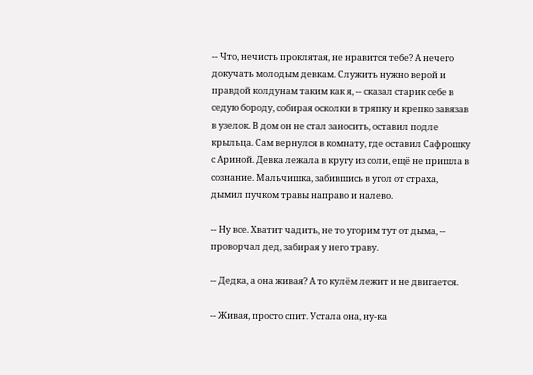-- Что, нечисть проклятая, не нравится тебе? А нечего докучать молодым девкам. Служить нужно верой и правдой колдунам таким как я, -- сказал старик себе в седую бороду, собирая осколки в тряпку и крепко завязав в узелок. В дом он не стал заносить, оставил подле крыльца. Сам вернулся в комнату, где оставил Сафрошку с Ариной. Девка лежала в кругу из соли, ещё не пришла в сознание. Мальчишка, забившись в угол от страха, дымил пучком травы направо и налево.

-- Ну все. Хватит чадить, не то угорим тут от дыма, -- проворчал дед, забирая у него траву.

-- Дедка, а она живая? А то кулём лежит и не двигается.

-- Живая, просто спит. Устала она, ну-ка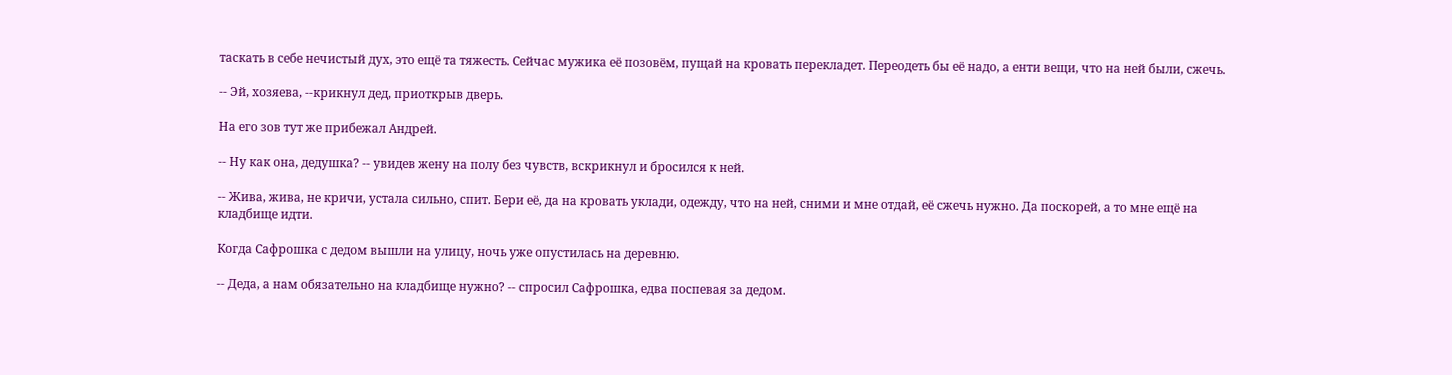таскать в себе нечистый дух, это ещё та тяжесть. Сейчас мужика её позовём, пущай на кровать перекладет. Переодеть бы её надо, а енти вещи, что на ней были, сжечь.

-- Эй, хозяева, --крикнул дед, приоткрыв дверь.

На его зов тут же прибежал Андрей.

-- Ну как она, дедушка? -- увидев жену на полу без чувств, вскрикнул и бросился к ней.

-- Жива, жива, не кричи, устала сильно, спит. Бери её, да на кровать уклади, одежду, что на ней, сними и мне отдай, её сжечь нужно. Да поскорей, а то мне ещё на кладбище идти.

Когда Сафрошка с дедом вышли на улицу, ночь уже опустилась на деревню.

-- Деда, а нам обязательно на кладбище нужно? -- спросил Сафрошка, едва поспевая за дедом.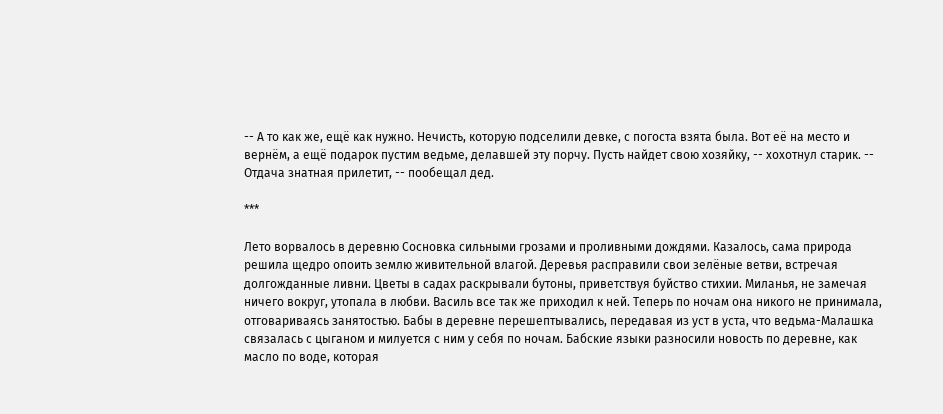-- А то как же, ещё как нужно. Нечисть, которую подселили девке, с погоста взята была. Вот её на место и вернём, а ещё подарок пустим ведьме, делавшей эту порчу. Пусть найдет свою хозяйку, -- хохотнул старик. -- Отдача знатная прилетит, -- пообещал дед.

***

Лето ворвалось в деревню Сосновка сильными грозами и проливными дождями. Казалось, сама природа решила щедро опоить землю живительной влагой. Деревья расправили свои зелёные ветви, встречая долгожданные ливни. Цветы в садах раскрывали бутоны, приветствуя буйство стихии. Миланья, не замечая ничего вокруг, утопала в любви. Василь все так же приходил к ней. Теперь по ночам она никого не принимала, отговариваясь занятостью. Бабы в деревне перешептывались, передавая из уст в уста, что ведьма-Малашка связалась с цыганом и милуется с ним у себя по ночам. Бабские языки разносили новость по деревне, как масло по воде, которая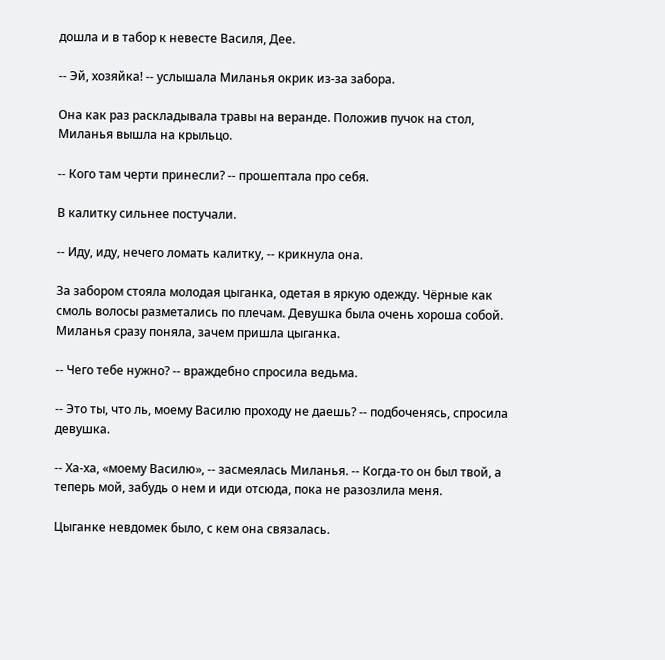дошла и в табор к невесте Василя, Дее.

-- Эй, хозяйка! -- услышала Миланья окрик из-за забора.

Она как раз раскладывала травы на веранде. Положив пучок на стол, Миланья вышла на крыльцо.

-- Кого там черти принесли? -- прошептала про себя.

В калитку сильнее постучали.

-- Иду, иду, нечего ломать калитку, -- крикнула она.

За забором стояла молодая цыганка, одетая в яркую одежду. Чёрные как смоль волосы разметались по плечам. Девушка была очень хороша собой. Миланья сразу поняла, зачем пришла цыганка.

-- Чего тебе нужно? -- враждебно спросила ведьма.

-- Это ты, что ль, моему Василю проходу не даешь? -- подбоченясь, спросила девушка.

-- Ха-ха, «моему Василю», -- засмеялась Миланья. -- Когда-то он был твой, а теперь мой, забудь о нем и иди отсюда, пока не разозлила меня.

Цыганке невдомек было, с кем она связалась.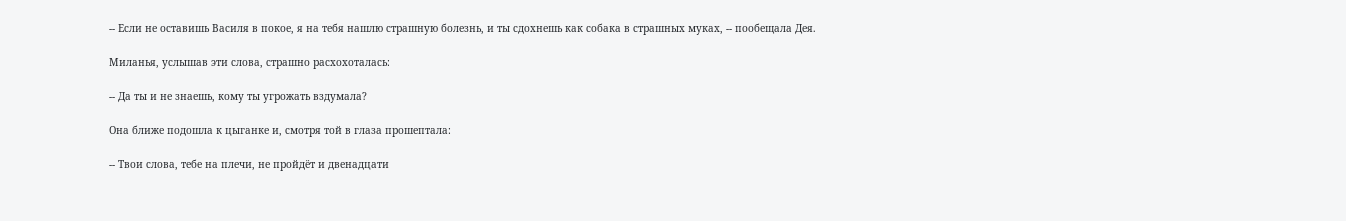-- Если не оставишь Василя в покое, я на тебя нашлю страшную болезнь, и ты сдохнешь как собака в страшных муках, -- пообещала Дея.

Миланья, услышав эти слова, страшно расхохоталась:

-- Да ты и не знаешь, кому ты угрожать вздумала?

Она ближе подошла к цыганке и, смотря той в глаза прошептала:

-- Твои слова, тебе на плечи, не пройдёт и двенадцати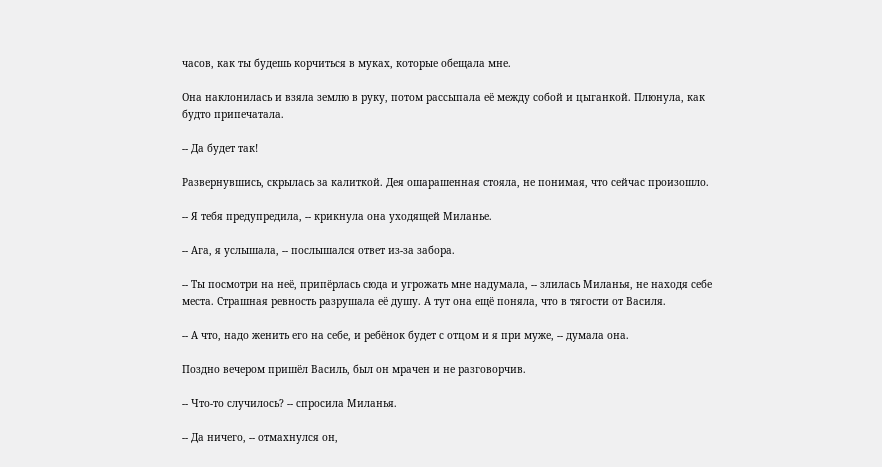часов, как ты будешь корчиться в муках, которые обещала мне.

Она наклонилась и взяла землю в руку, потом рассыпала её между собой и цыганкой. Плюнула, как будто припечатала.

-- Да будет так!

Развернувшись, скрылась за калиткой. Дея ошарашенная стояла, не понимая, что сейчас произошло.

-- Я тебя предупредила, -- крикнула она уходящей Миланье.

-- Ага, я услышала, -- послышался ответ из-за забора.

-- Ты посмотри на неё, припёрлась сюда и угрожать мне надумала, -- злилась Миланья, не находя себе места. Страшная ревность разрушала её душу. А тут она ещё поняла, что в тягости от Василя.

-- А что, надо женить его на себе, и ребёнок будет с отцом и я при муже, -- думала она.

Поздно вечером пришёл Василь, был он мрачен и не разговорчив.

-- Что-то случилось? -- спросила Миланья.

-- Да ничего, -- отмахнулся он,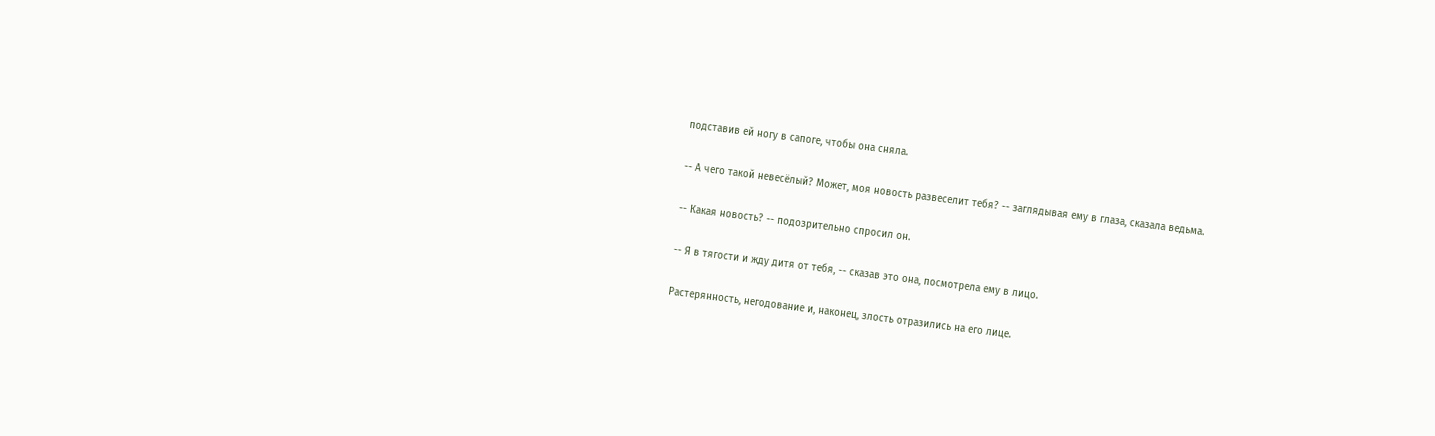подставив ей ногу в сапоге, чтобы она сняла.

-- А чего такой невесёлый? Может, моя новость развеселит тебя? -- заглядывая ему в глаза, сказала ведьма.

-- Какая новость? -- подозрительно спросил он.

-- Я в тягости и жду дитя от тебя, -- сказав это она, посмотрела ему в лицо.

Растерянность, негодование и, наконец, злость отразились на его лице.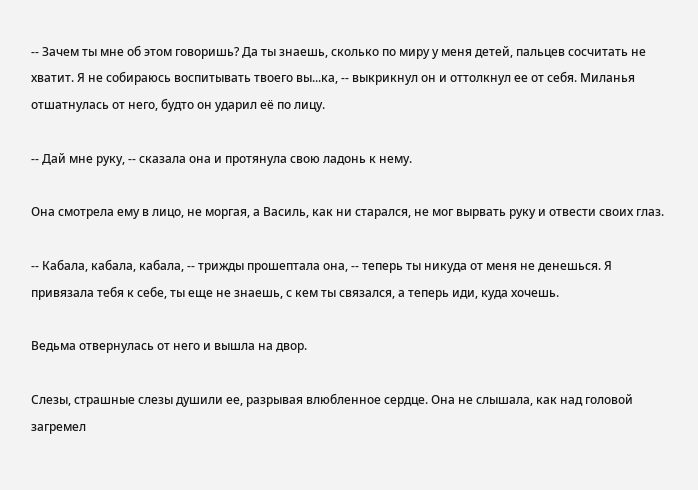-- Зачем ты мне об этом говоришь? Да ты знаешь, сколько по миру у меня детей, пальцев сосчитать не хватит. Я не собираюсь воспитывать твоего вы...ка, -- выкрикнул он и оттолкнул ее от себя. Миланья отшатнулась от него, будто он ударил её по лицу.

-- Дай мне руку, -- сказала она и протянула свою ладонь к нему.

Она смотрела ему в лицо, не моргая, а Василь, как ни старался, не мог вырвать руку и отвести своих глаз.

-- Кабала, кабала, кабала, -- трижды прошептала она, -- теперь ты никуда от меня не денешься. Я привязала тебя к себе, ты еще не знаешь, с кем ты связался, а теперь иди, куда хочешь.

Ведьма отвернулась от него и вышла на двор.

Слезы, страшные слезы душили ее, разрывая влюбленное сердце. Она не слышала, как над головой загремел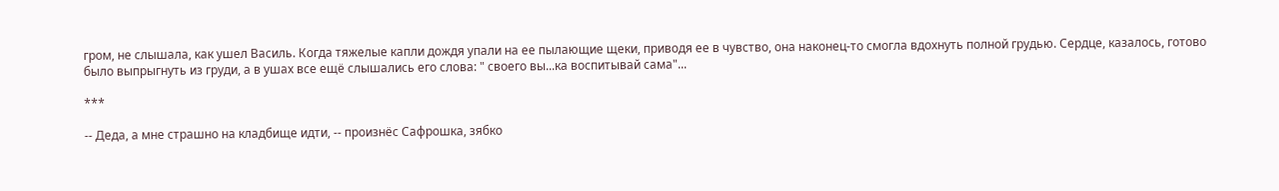гром, не слышала, как ушел Василь. Когда тяжелые капли дождя упали на ее пылающие щеки, приводя ее в чувство, она наконец-то смогла вдохнуть полной грудью. Сердце, казалось, готово было выпрыгнуть из груди, а в ушах все ещё слышались его слова: " своего вы...ка воспитывай сама"...

***

-- Деда, а мне страшно на кладбище идти, -- произнёс Сафрошка, зябко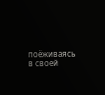поёживаясь в своей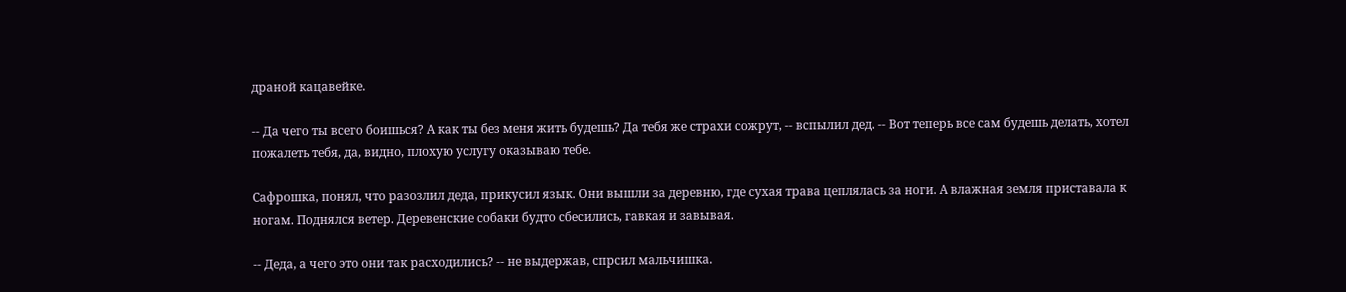драной кацавейке.

-- Да чего ты всего боишься? А как ты без меня жить будешь? Да тебя же страхи сожрут, -- вспылил дед. -- Вот теперь все сам будешь делать, хотел пожалеть тебя, да, видно, плохую услугу оказываю тебе.

Сафрошка, понял, что разозлил деда, прикусил язык. Они вышли за деревню, где сухая трава цеплялась за ноги. А влажная земля приставала к ногам. Поднялся ветер. Деревенские собаки будто сбесились, гавкая и завывая.

-- Деда, а чего это они так расходились? -- не выдержав, спрсил мальчишка.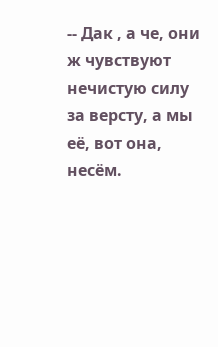-- Дак , а че, они ж чувствуют нечистую силу за версту, а мы её, вот она, несём.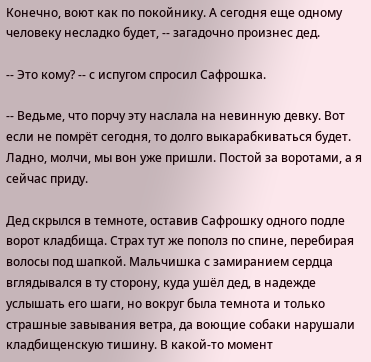Конечно, воют как по покойнику. А сегодня еще одному человеку несладко будет, -- загадочно произнес дед.

-- Это кому? -- с испугом спросил Сафрошка.

-- Ведьме, что порчу эту наслала на невинную девку. Вот если не помрёт сегодня, то долго выкарабкиваться будет. Ладно, молчи, мы вон уже пришли. Постой за воротами, а я сейчас приду.

Дед скрылся в темноте, оставив Сафрошку одного подле ворот кладбища. Страх тут же пополз по спине, перебирая волосы под шапкой. Мальчишка с замиранием сердца вглядывался в ту сторону, куда ушёл дед, в надежде услышать его шаги, но вокруг была темнота и только страшные завывания ветра, да воющие собаки нарушали кладбищенскую тишину. В какой-то момент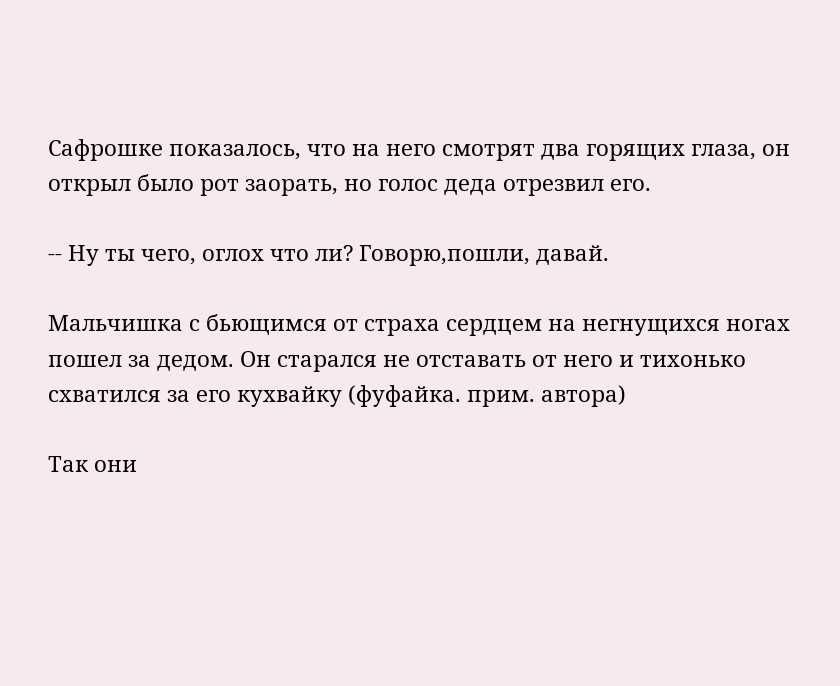Сафрошке показалось, что на него смотрят два горящих глаза, он открыл было рот заорать, но голос деда отрезвил его.

-- Ну ты чего, оглох что ли? Говорю,пошли, давай.

Мальчишка с бьющимся от страха сердцем на негнущихся ногах пошел за дедом. Он старался не отставать от него и тихонько схватился за его кухвайку (фуфайка. прим. автора)

Так они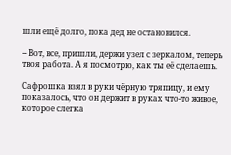шли ещё долго, пока дед не остановился.

-- Вот, все, пришли, держи узел с зеркалом, теперь твоя работа. А я посмотрю, как ты её сделаешь.

Сафрошка взял в руки чёрную тряпицу, и ему показалось, что он держит в руках что-то живое, которое слегка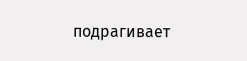подрагивает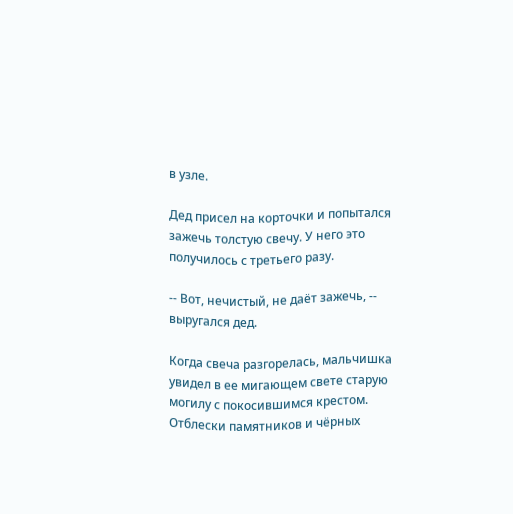в узле.

Дед присел на корточки и попытался зажечь толстую свечу. У него это получилось с третьего разу.

-- Вот, нечистый, не даёт зажечь, -- выругался дед.

Когда свеча разгорелась, мальчишка увидел в ее мигающем свете старую могилу с покосившимся крестом. Отблески памятников и чёрных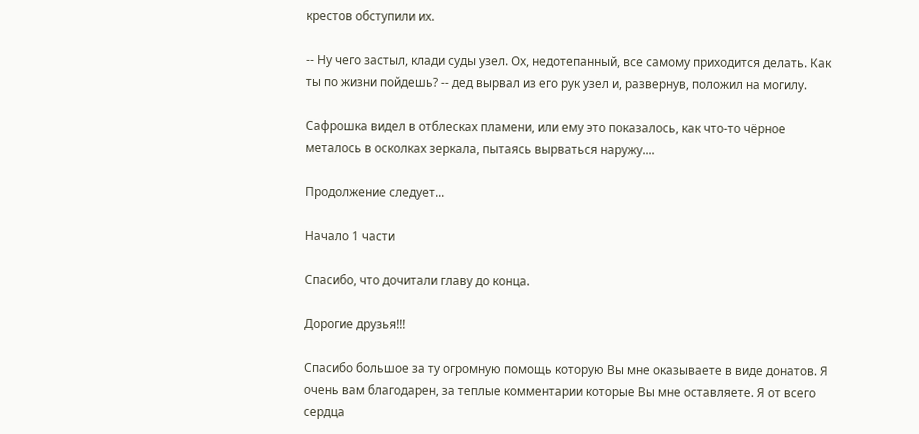крестов обступили их.

-- Ну чего застыл, клади суды узел. Ох, недотепанный, все самому приходится делать. Как ты по жизни пойдешь? -- дед вырвал из его рук узел и, развернув, положил на могилу.

Сафрошка видел в отблесках пламени, или ему это показалось, как что-то чёрное металось в осколках зеркала, пытаясь вырваться наружу....

Продолжение следует...

Начало 1 части

Спасибо, что дочитали главу до конца.

Дорогие друзья!!!

Спасибо большое за ту огромную помощь которую Вы мне оказываете в виде донатов. Я очень вам благодарен, за теплые комментарии которые Вы мне оставляете. Я от всего сердца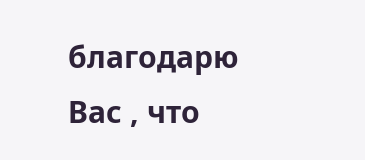благодарю Вас , что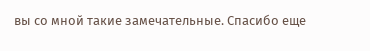вы со мной такие замечательные. Спасибо еще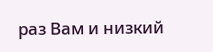раз Вам и низкий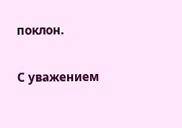поклон.

С уважением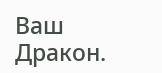Ваш Дракон.